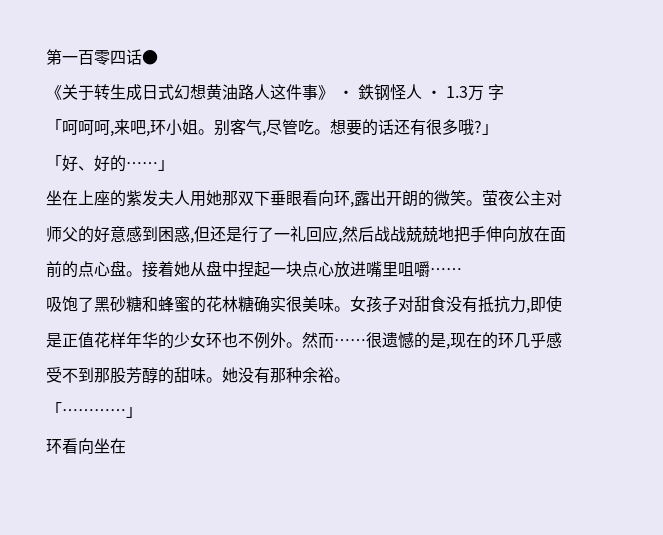第一百零四话●
《关于转生成日式幻想黄油路人这件事》 · 鉄钢怪人 · 1.3万 字
「呵呵呵,来吧,环小姐。别客气,尽管吃。想要的话还有很多哦?」
「好、好的……」
坐在上座的紫发夫人用她那双下垂眼看向环,露出开朗的微笑。萤夜公主对师父的好意感到困惑,但还是行了一礼回应,然后战战兢兢地把手伸向放在面前的点心盘。接着她从盘中捏起一块点心放进嘴里咀嚼……
吸饱了黑砂糖和蜂蜜的花林糖确实很美味。女孩子对甜食没有抵抗力,即使是正值花样年华的少女环也不例外。然而……很遗憾的是,现在的环几乎感受不到那股芳醇的甜味。她没有那种余裕。
「…………」
环看向坐在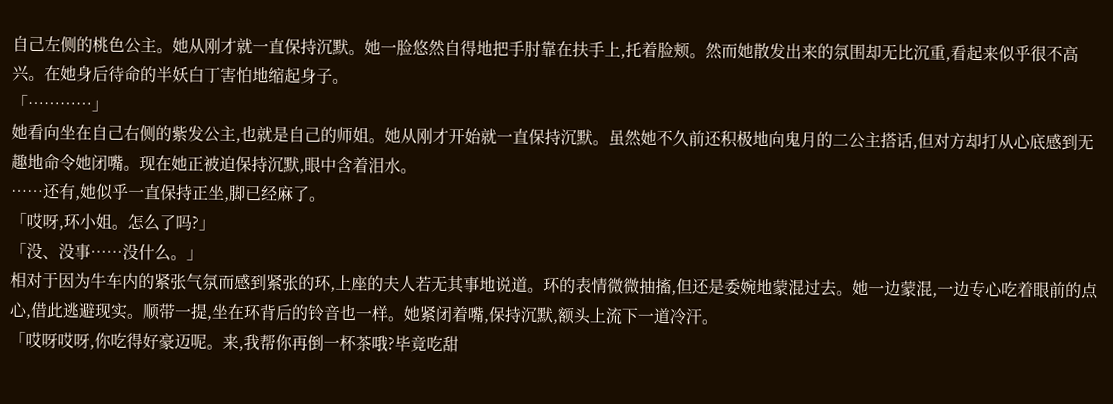自己左侧的桃色公主。她从刚才就一直保持沉默。她一脸悠然自得地把手肘靠在扶手上,托着脸颊。然而她散发出来的氛围却无比沉重,看起来似乎很不高兴。在她身后待命的半妖白丁害怕地缩起身子。
「…………」
她看向坐在自己右侧的紫发公主,也就是自己的师姐。她从刚才开始就一直保持沉默。虽然她不久前还积极地向鬼月的二公主搭话,但对方却打从心底感到无趣地命令她闭嘴。现在她正被迫保持沉默,眼中含着泪水。
……还有,她似乎一直保持正坐,脚已经麻了。
「哎呀,环小姐。怎么了吗?」
「没、没事……没什么。」
相对于因为牛车内的紧张气氛而感到紧张的环,上座的夫人若无其事地说道。环的表情微微抽搐,但还是委婉地蒙混过去。她一边蒙混,一边专心吃着眼前的点心,借此逃避现实。顺带一提,坐在环背后的铃音也一样。她紧闭着嘴,保持沉默,额头上流下一道冷汗。
「哎呀哎呀,你吃得好豪迈呢。来,我帮你再倒一杯茶哦?毕竟吃甜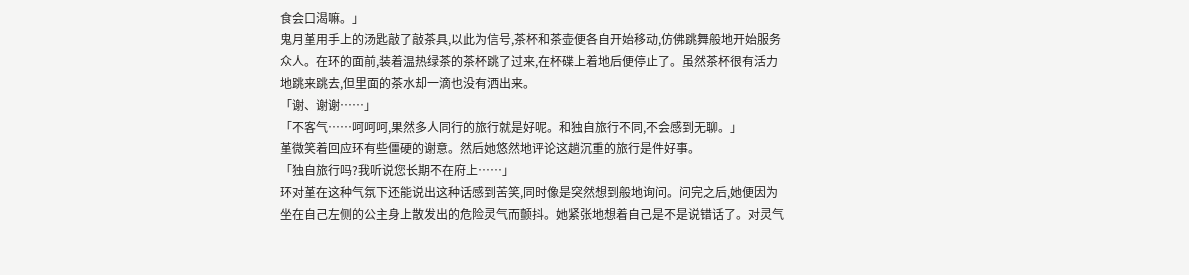食会口渴嘛。」
鬼月堇用手上的汤匙敲了敲茶具,以此为信号,茶杯和茶壶便各自开始移动,仿佛跳舞般地开始服务众人。在环的面前,装着温热绿茶的茶杯跳了过来,在杯碟上着地后便停止了。虽然茶杯很有活力地跳来跳去,但里面的茶水却一滴也没有洒出来。
「谢、谢谢……」
「不客气……呵呵呵,果然多人同行的旅行就是好呢。和独自旅行不同,不会感到无聊。」
堇微笑着回应环有些僵硬的谢意。然后她悠然地评论这趟沉重的旅行是件好事。
「独自旅行吗?我听说您长期不在府上……」
环对堇在这种气氛下还能说出这种话感到苦笑,同时像是突然想到般地询问。问完之后,她便因为坐在自己左侧的公主身上散发出的危险灵气而颤抖。她紧张地想着自己是不是说错话了。对灵气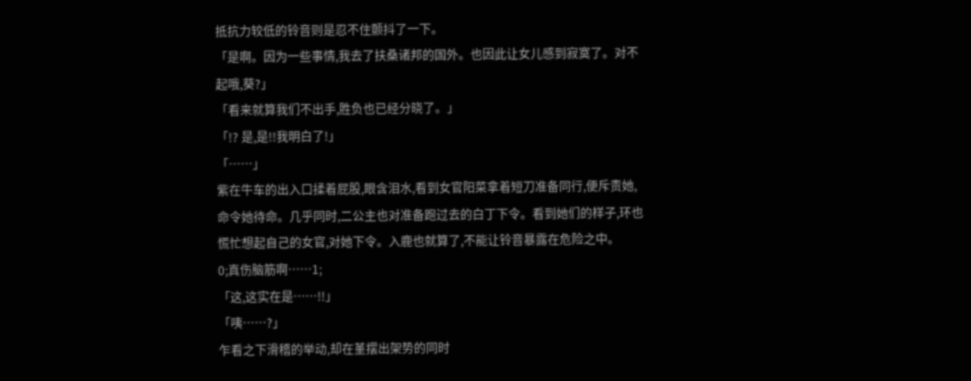抵抗力较低的铃音则是忍不住颤抖了一下。
「是啊。因为一些事情,我去了扶桑诸邦的国外。也因此让女儿感到寂寞了。对不起哦,葵?」
「看来就算我们不出手,胜负也已经分晓了。」
「!? 是,是!!我明白了!」
「……」
紫在牛车的出入口揉着屁股,眼含泪水,看到女官阳菜拿着短刀准备同行,便斥责她,命令她待命。几乎同时,二公主也对准备跑过去的白丁下令。看到她们的样子,环也慌忙想起自己的女官,对她下令。入鹿也就算了,不能让铃音暴露在危险之中。
0;真伤脑筋啊……1;
「这,这实在是……!!」
「咦……?」
乍看之下滑稽的举动,却在堇摆出架势的同时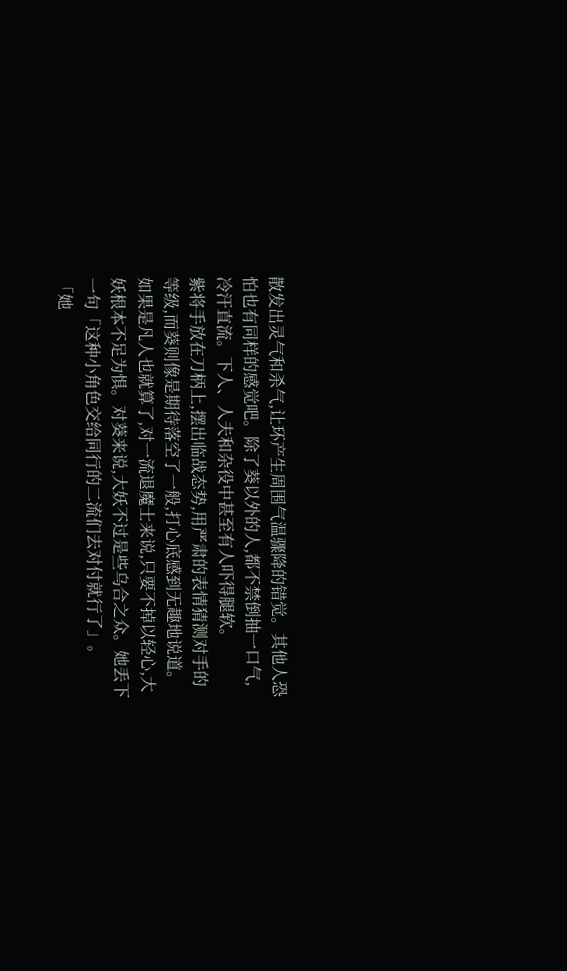散发出灵气和杀气,让环产生周围气温骤降的错觉。其他人恐怕也有同样的感觉吧。除了葵以外的人,都不禁倒抽一口气,冷汗直流。下人、人夫和杂役中甚至有人吓得腿软。
紫将手放在刀柄上,摆出临战态势,用严肃的表情猜测对手的等级,而葵则像是期待落空了一般,打心底感到无趣地说道。如果是凡人也就算了,对一流退魔士来说,只要不掉以轻心,大妖根本不足为惧。对葵来说,大妖不过是些乌合之众。她丢下一句「这种小角色交给同行的二流们去对付就行了」。
「她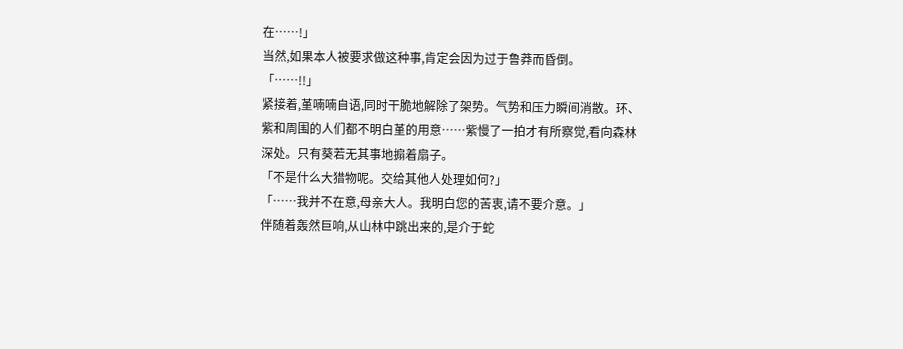在……!」
当然,如果本人被要求做这种事,肯定会因为过于鲁莽而昏倒。
「……!!」
紧接着,堇喃喃自语,同时干脆地解除了架势。气势和压力瞬间消散。环、紫和周围的人们都不明白堇的用意……紫慢了一拍才有所察觉,看向森林深处。只有葵若无其事地搧着扇子。
「不是什么大猎物呢。交给其他人处理如何?」
「……我并不在意,母亲大人。我明白您的苦衷,请不要介意。」
伴随着轰然巨响,从山林中跳出来的,是介于蛇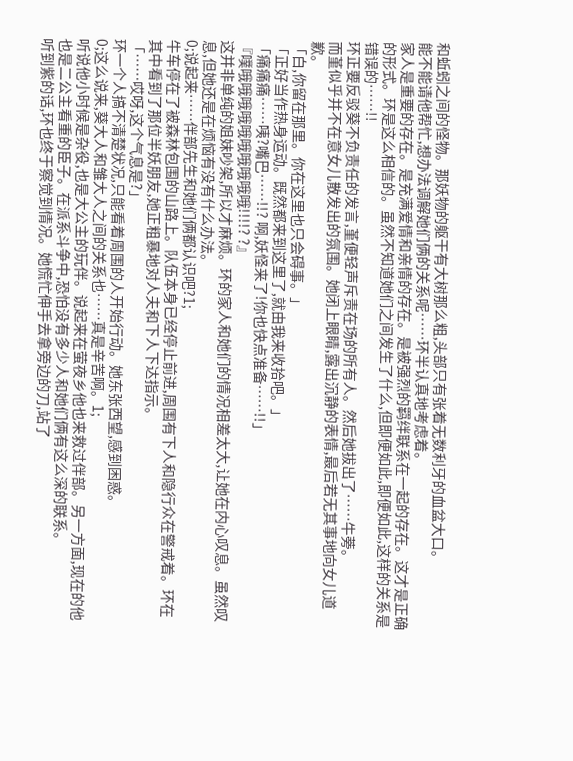和蚯蚓之间的怪物。那妖物的躯干有大树那么粗,头部只有张着无数利牙的血盆大口。
能不能请他帮忙,想办法调解她们俩的关系呢……环半认真地考虑着。
家人是重要的存在。是充满爱情和亲情的存在。是被强烈的羁绊联系在一起的存在。这才是正确的形式。环是这么相信的。虽然不知道她们之间发生了什么,但即便如此,即便如此,这样的关系是错误的……!!
环正要反驳葵不负责任的发言,堇便轻声斥责在场的所有人。然后她拔出了……牛蒡。
而堇似乎并不在意女儿散发出的氛围。她闭上眼睛,露出沉静的表情,最后若无其事地向女儿道歉。
「白,你留在那里。你在这里也只会碍事。」
「正好当作热身运动。既然都来到这里了,就由我来收拾吧。」
「痛痛痛……咦?嘴巴……!!? 啊,妖怪来了!你也快点准备……!!」
『噗哦哦哦哦哦哦哦哦哦哦!!!!? ?』
这并非单纯的姐妹吵架,所以才麻烦。环的家人和她们的情况相差太大,让她在内心叹息。虽然叹息,但她还是在烦恼有没有什么办法。
0;说起来……伴部先生和她们俩都认识吧?1;
牛车停在了被森林包围的山路上。队伍本身已经停止前进,周围有下人和隐行众在警戒着。环在其中看到了那位半妖朋友,她正粗暴地对人夫和下人下达指示。
「……哎呀,这个气息是?」
环一个人搞不清楚状况,只能看着周围的人开始行动。她东张西望,感到困惑。
0;这么说来,葵大人和雏大人之间的关系也……真是辛苦啊。1;
听说他小时候是杂役,也是大公主的玩伴。说起来在萤夜乡他也来救过伴部。另一方面,现在的他也是二公主看重的臣子。在派系斗争中,恐怕没有多少人和她们俩有这么深的联系。
听到紫的话,环也终于察觉到情况。她慌忙伸手去拿旁边的刀,站了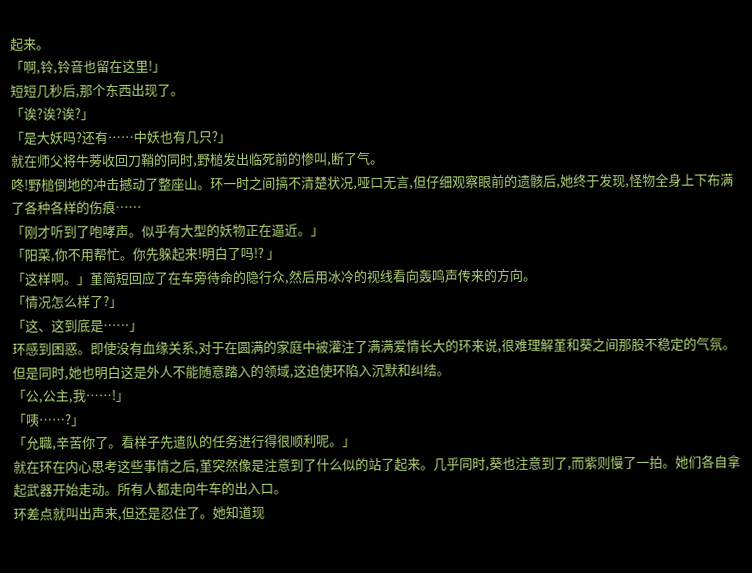起来。
「啊,铃,铃音也留在这里!」
短短几秒后,那个东西出现了。
「诶?诶?诶?」
「是大妖吗?还有……中妖也有几只?」
就在师父将牛蒡收回刀鞘的同时,野槌发出临死前的惨叫,断了气。
咚!野槌倒地的冲击撼动了整座山。环一时之间搞不清楚状况,哑口无言,但仔细观察眼前的遗骸后,她终于发现,怪物全身上下布满了各种各样的伤痕……
「刚才听到了咆哮声。似乎有大型的妖物正在逼近。」
「阳菜,你不用帮忙。你先躲起来!明白了吗!? 」
「这样啊。」堇简短回应了在车旁待命的隐行众,然后用冰冷的视线看向轰鸣声传来的方向。
「情况怎么样了?」
「这、这到底是……」
环感到困惑。即使没有血缘关系,对于在圆满的家庭中被灌注了满满爱情长大的环来说,很难理解堇和葵之间那股不稳定的气氛。但是同时,她也明白这是外人不能随意踏入的领域,这迫使环陷入沉默和纠结。
「公,公主,我……!」
「咦……?」
「允職,辛苦你了。看样子先遣队的任务进行得很顺利呢。」
就在环在内心思考这些事情之后,堇突然像是注意到了什么似的站了起来。几乎同时,葵也注意到了,而紫则慢了一拍。她们各自拿起武器开始走动。所有人都走向牛车的出入口。
环差点就叫出声来,但还是忍住了。她知道现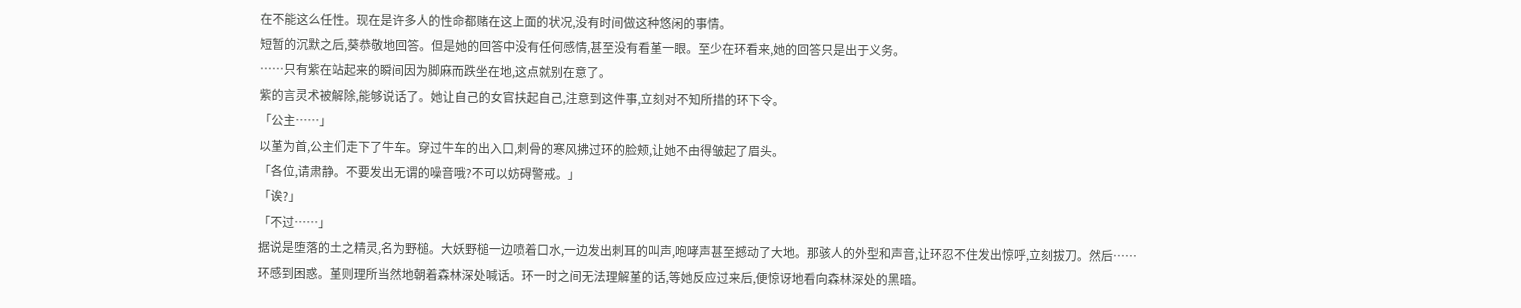在不能这么任性。现在是许多人的性命都赌在这上面的状况,没有时间做这种悠闲的事情。
短暂的沉默之后,葵恭敬地回答。但是她的回答中没有任何感情,甚至没有看堇一眼。至少在环看来,她的回答只是出于义务。
……只有紫在站起来的瞬间因为脚麻而跌坐在地,这点就别在意了。
紫的言灵术被解除,能够说话了。她让自己的女官扶起自己,注意到这件事,立刻对不知所措的环下令。
「公主……」
以堇为首,公主们走下了牛车。穿过牛车的出入口,刺骨的寒风拂过环的脸颊,让她不由得皱起了眉头。
「各位,请肃静。不要发出无谓的噪音哦?不可以妨碍警戒。」
「诶?」
「不过……」
据说是堕落的土之精灵,名为野槌。大妖野槌一边喷着口水,一边发出刺耳的叫声,咆哮声甚至撼动了大地。那骇人的外型和声音,让环忍不住发出惊呼,立刻拔刀。然后……
环感到困惑。堇则理所当然地朝着森林深处喊话。环一时之间无法理解堇的话,等她反应过来后,便惊讶地看向森林深处的黑暗。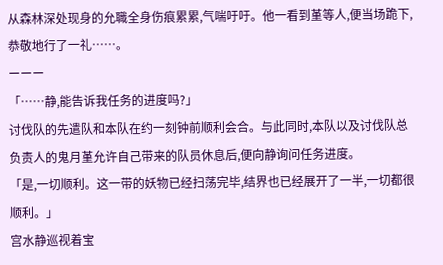从森林深处现身的允職全身伤痕累累,气喘吁吁。他一看到堇等人,便当场跪下,恭敬地行了一礼……。
ーーー
「……静,能告诉我任务的进度吗?」
讨伐队的先遣队和本队在约一刻钟前顺利会合。与此同时,本队以及讨伐队总负责人的鬼月堇允许自己带来的队员休息后,便向静询问任务进度。
「是,一切顺利。这一带的妖物已经扫荡完毕,结界也已经展开了一半,一切都很顺利。」
宫水静巡视着宝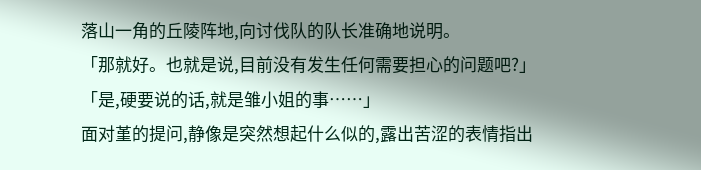落山一角的丘陵阵地,向讨伐队的队长准确地说明。
「那就好。也就是说,目前没有发生任何需要担心的问题吧?」
「是,硬要说的话,就是雏小姐的事……」
面对堇的提问,静像是突然想起什么似的,露出苦涩的表情指出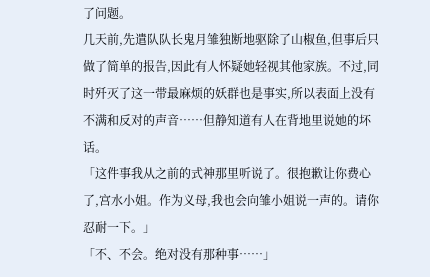了问题。
几天前,先遣队队长鬼月雏独断地驱除了山椒鱼,但事后只做了简单的报告,因此有人怀疑她轻视其他家族。不过,同时歼灭了这一带最麻烦的妖群也是事实,所以表面上没有不满和反对的声音……但静知道有人在背地里说她的坏话。
「这件事我从之前的式神那里听说了。很抱歉让你费心了,宫水小姐。作为义母,我也会向雏小姐说一声的。请你忍耐一下。」
「不、不会。绝对没有那种事……」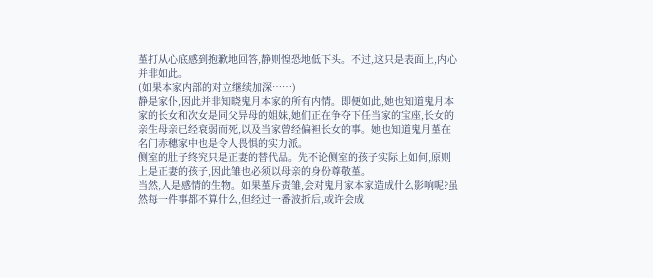堇打从心底感到抱歉地回答,静则惶恐地低下头。不过,这只是表面上,内心并非如此。
(如果本家内部的对立继续加深……)
静是家仆,因此并非知晓鬼月本家的所有内情。即便如此,她也知道鬼月本家的长女和次女是同父异母的姐妹,她们正在争夺下任当家的宝座,长女的亲生母亲已经衰弱而死,以及当家曾经偏袒长女的事。她也知道鬼月堇在名门赤穗家中也是令人畏惧的实力派。
侧室的肚子终究只是正妻的替代品。先不论侧室的孩子实际上如何,原则上是正妻的孩子,因此雏也必须以母亲的身份尊敬堇。
当然,人是感情的生物。如果堇斥责雏,会对鬼月家本家造成什么影响呢?虽然每一件事都不算什么,但经过一番波折后,或许会成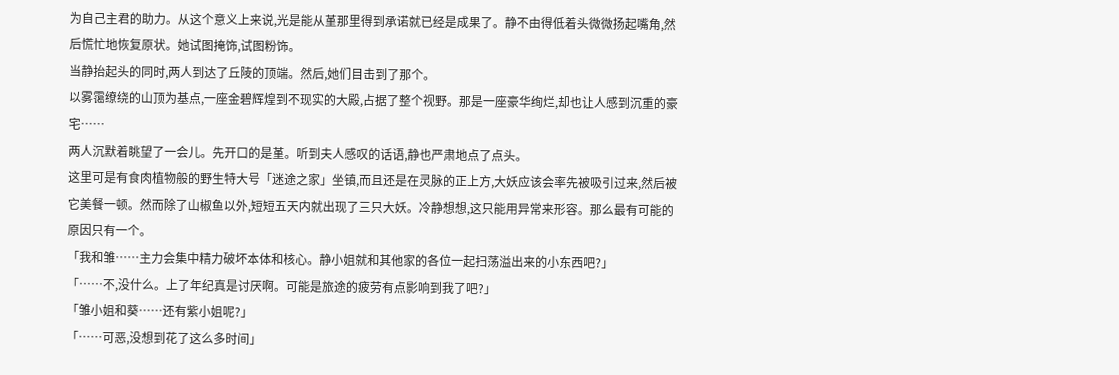为自己主君的助力。从这个意义上来说,光是能从堇那里得到承诺就已经是成果了。静不由得低着头微微扬起嘴角,然后慌忙地恢复原状。她试图掩饰,试图粉饰。
当静抬起头的同时,两人到达了丘陵的顶端。然后,她们目击到了那个。
以雾霭缭绕的山顶为基点,一座金碧辉煌到不现实的大殿,占据了整个视野。那是一座豪华绚烂,却也让人感到沉重的豪宅……
两人沉默着眺望了一会儿。先开口的是堇。听到夫人感叹的话语,静也严肃地点了点头。
这里可是有食肉植物般的野生特大号「迷途之家」坐镇,而且还是在灵脉的正上方,大妖应该会率先被吸引过来,然后被它美餐一顿。然而除了山椒鱼以外,短短五天内就出现了三只大妖。冷静想想,这只能用异常来形容。那么最有可能的原因只有一个。
「我和雏……主力会集中精力破坏本体和核心。静小姐就和其他家的各位一起扫荡溢出来的小东西吧?」
「……不,没什么。上了年纪真是讨厌啊。可能是旅途的疲劳有点影响到我了吧?」
「雏小姐和葵……还有紫小姐呢?」
「……可恶,没想到花了这么多时间」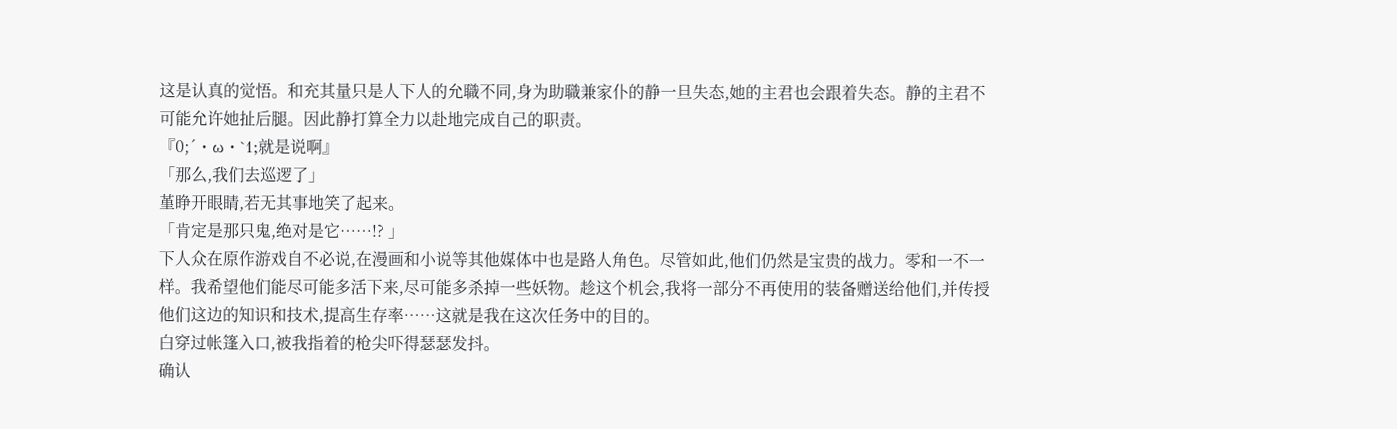这是认真的觉悟。和充其量只是人下人的允職不同,身为助職兼家仆的静一旦失态,她的主君也会跟着失态。静的主君不可能允许她扯后腿。因此静打算全力以赴地完成自己的职责。
『0;´・ω・`1;就是说啊』
「那么,我们去巡逻了」
堇睁开眼睛,若无其事地笑了起来。
「肯定是那只鬼,绝对是它……!? 」
下人众在原作游戏自不必说,在漫画和小说等其他媒体中也是路人角色。尽管如此,他们仍然是宝贵的战力。零和一不一样。我希望他们能尽可能多活下来,尽可能多杀掉一些妖物。趁这个机会,我将一部分不再使用的装备赠送给他们,并传授他们这边的知识和技术,提高生存率……这就是我在这次任务中的目的。
白穿过帐篷入口,被我指着的枪尖吓得瑟瑟发抖。
确认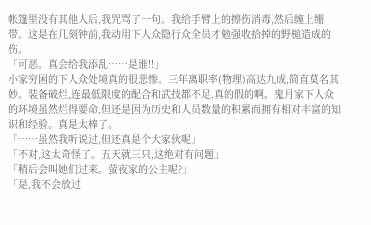帐篷里没有其他人后,我咒骂了一句。我给手臂上的擦伤消毒,然后缠上绷带。这是在几刻钟前,我动用下人众隐行众全员才勉强收拾掉的野槌造成的伤。
「可恶。真会给我添乱……是谁!!」
小家穷困的下人众处境真的很悲惨。三年离职率(物理)高达九成,简直莫名其妙。装备破烂,连最低限度的配合和武技都不足,真的假的啊。鬼月家下人众的环境虽然烂得要命,但还是因为历史和人员数量的积累而拥有相对丰富的知识和经验。真是太棒了。
「……虽然我听说过,但还真是个大家伙呢」
「不对,这太奇怪了。五天就三只,这绝对有问题」
「稍后会叫她们过来。萤夜家的公主呢?」
「是,我不会放过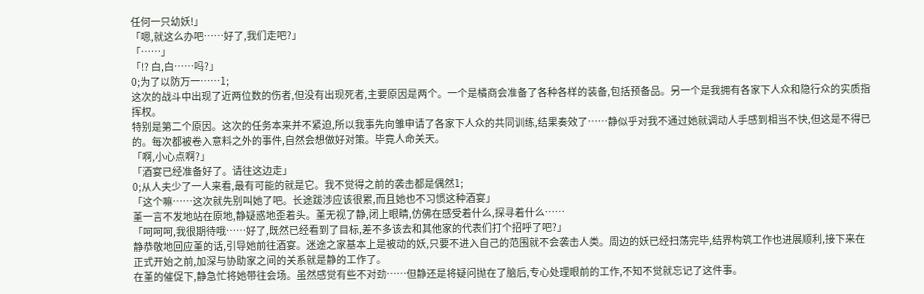任何一只幼妖!」
「嗯,就这么办吧……好了,我们走吧?」
「……」
「!? 白,白……吗?」
0;为了以防万一……1;
这次的战斗中出现了近两位数的伤者,但没有出现死者,主要原因是两个。一个是橘商会准备了各种各样的装备,包括预备品。另一个是我拥有各家下人众和隐行众的实质指挥权。
特别是第二个原因。这次的任务本来并不紧迫,所以我事先向雏申请了各家下人众的共同训练,结果奏效了……静似乎对我不通过她就调动人手感到相当不快,但这是不得已的。每次都被卷入意料之外的事件,自然会想做好对策。毕竟人命关天。
「啊,小心点啊?」
「酒宴已经准备好了。请往这边走」
0;从人夫少了一人来看,最有可能的就是它。我不觉得之前的袭击都是偶然1;
「这个嘛……这次就先别叫她了吧。长途跋涉应该很累,而且她也不习惯这种酒宴」
堇一言不发地站在原地,静疑惑地歪着头。堇无视了静,闭上眼睛,仿佛在感受着什么,探寻着什么……
「呵呵呵,我很期待哦……好了,既然已经看到了目标,差不多该去和其他家的代表们打个招呼了吧?」
静恭敬地回应堇的话,引导她前往酒宴。迷途之家基本上是被动的妖,只要不进入自己的范围就不会袭击人类。周边的妖已经扫荡完毕,结界构筑工作也进展顺利,接下来在正式开始之前,加深与协助家之间的关系就是静的工作了。
在堇的催促下,静急忙将她带往会场。虽然感觉有些不对劲……但静还是将疑问抛在了脑后,专心处理眼前的工作,不知不觉就忘记了这件事。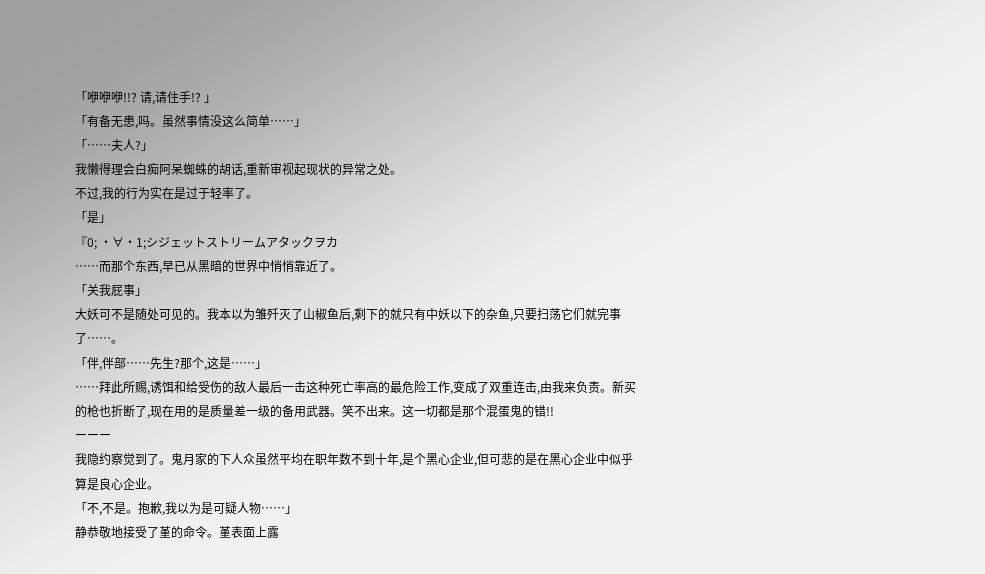「咿咿咿!!? 请,请住手!? 」
「有备无患,吗。虽然事情没这么简单……」
「……夫人?」
我懒得理会白痴阿呆蜘蛛的胡话,重新审视起现状的异常之处。
不过,我的行为实在是过于轻率了。
「是」
『0; ・∀・1;シジェットストリームアタックヲカ
……而那个东西,早已从黑暗的世界中悄悄靠近了。
「关我屁事」
大妖可不是随处可见的。我本以为雏歼灭了山椒鱼后,剩下的就只有中妖以下的杂鱼,只要扫荡它们就完事了……。
「伴,伴部……先生?那个,这是……」
……拜此所赐,诱饵和给受伤的敌人最后一击这种死亡率高的最危险工作,变成了双重连击,由我来负责。新买的枪也折断了,现在用的是质量差一级的备用武器。笑不出来。这一切都是那个混蛋鬼的错!!
ーーー
我隐约察觉到了。鬼月家的下人众虽然平均在职年数不到十年,是个黑心企业,但可悲的是在黑心企业中似乎算是良心企业。
「不,不是。抱歉,我以为是可疑人物……」
静恭敬地接受了堇的命令。堇表面上露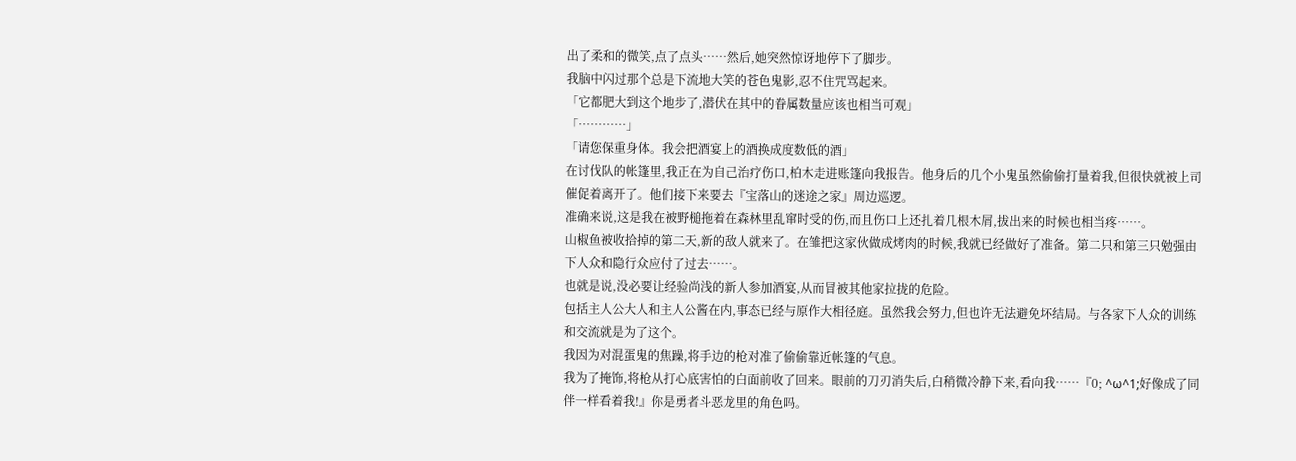出了柔和的微笑,点了点头……然后,她突然惊讶地停下了脚步。
我脑中闪过那个总是下流地大笑的苍色鬼影,忍不住咒骂起来。
「它都肥大到这个地步了,潜伏在其中的眷属数量应该也相当可观」
「…………」
「请您保重身体。我会把酒宴上的酒换成度数低的酒」
在讨伐队的帐篷里,我正在为自己治疗伤口,柏木走进账篷向我报告。他身后的几个小鬼虽然偷偷打量着我,但很快就被上司催促着离开了。他们接下来要去『宝落山的迷途之家』周边巡逻。
准确来说,这是我在被野槌拖着在森林里乱窜时受的伤,而且伤口上还扎着几根木屑,拔出来的时候也相当疼……。
山椒鱼被收拾掉的第二天,新的敌人就来了。在雏把这家伙做成烤肉的时候,我就已经做好了准备。第二只和第三只勉强由下人众和隐行众应付了过去……。
也就是说,没必要让经验尚浅的新人参加酒宴,从而冒被其他家拉拢的危险。
包括主人公大人和主人公酱在内,事态已经与原作大相径庭。虽然我会努力,但也许无法避免坏结局。与各家下人众的训练和交流就是为了这个。
我因为对混蛋鬼的焦躁,将手边的枪对准了偷偷靠近帐篷的气息。
我为了掩饰,将枪从打心底害怕的白面前收了回来。眼前的刀刃消失后,白稍微冷静下来,看向我……『0; ^ω^1;好像成了同伴一样看着我!』你是勇者斗恶龙里的角色吗。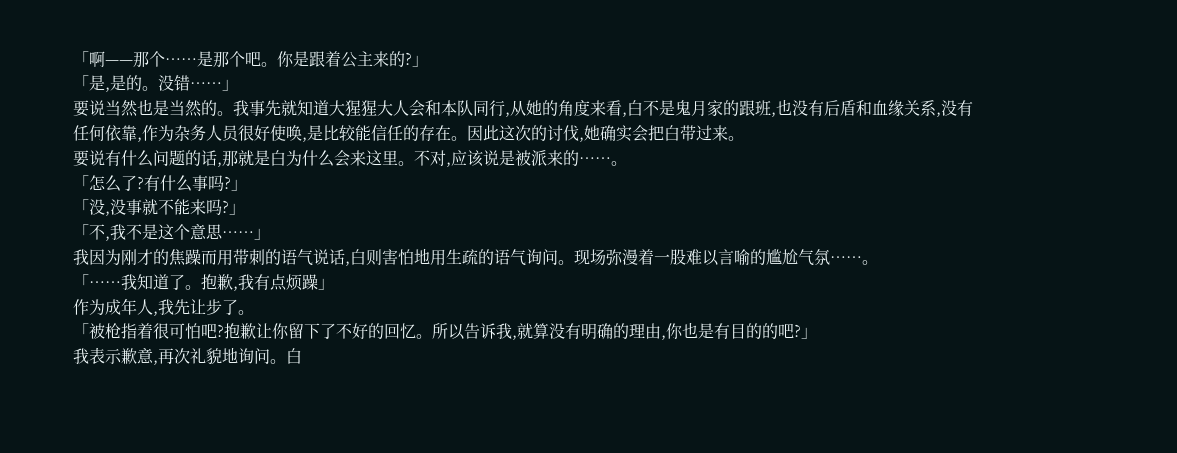「啊——那个……是那个吧。你是跟着公主来的?」
「是,是的。没错……」
要说当然也是当然的。我事先就知道大猩猩大人会和本队同行,从她的角度来看,白不是鬼月家的跟班,也没有后盾和血缘关系,没有任何依靠,作为杂务人员很好使唤,是比较能信任的存在。因此这次的讨伐,她确实会把白带过来。
要说有什么问题的话,那就是白为什么会来这里。不对,应该说是被派来的……。
「怎么了?有什么事吗?」
「没,没事就不能来吗?」
「不,我不是这个意思……」
我因为刚才的焦躁而用带刺的语气说话,白则害怕地用生疏的语气询问。现场弥漫着一股难以言喻的尴尬气氛……。
「……我知道了。抱歉,我有点烦躁」
作为成年人,我先让步了。
「被枪指着很可怕吧?抱歉让你留下了不好的回忆。所以告诉我,就算没有明确的理由,你也是有目的的吧?」
我表示歉意,再次礼貌地询问。白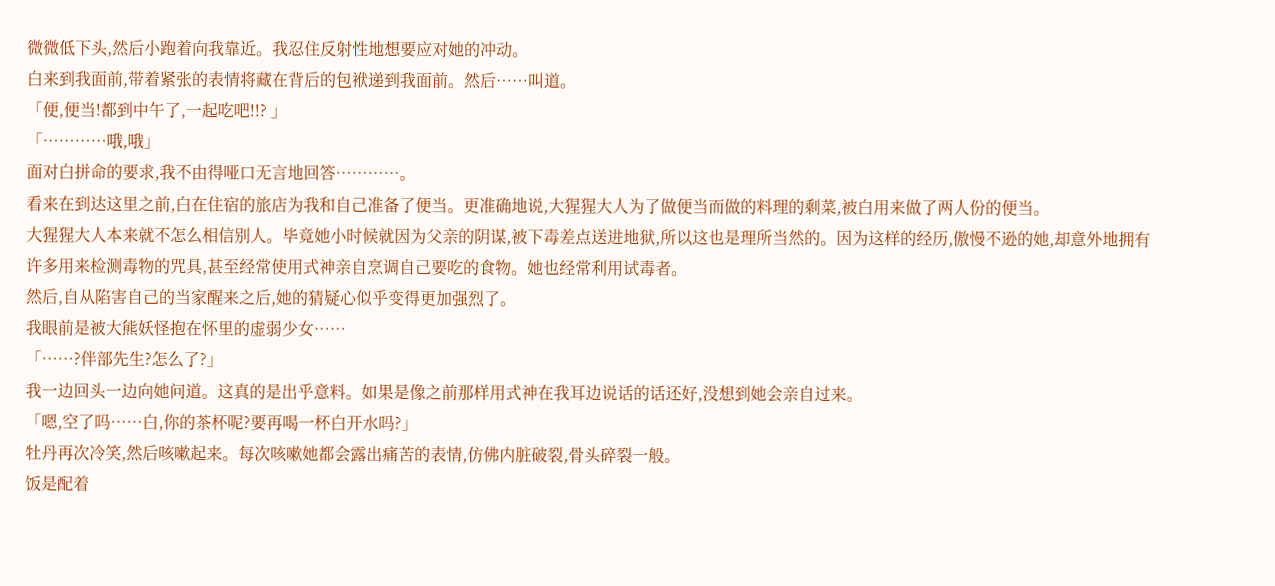微微低下头,然后小跑着向我靠近。我忍住反射性地想要应对她的冲动。
白来到我面前,带着紧张的表情将藏在背后的包袱递到我面前。然后……叫道。
「便,便当!都到中午了,一起吃吧!!? 」
「…………哦,哦」
面对白拼命的要求,我不由得哑口无言地回答…………。
看来在到达这里之前,白在住宿的旅店为我和自己准备了便当。更准确地说,大猩猩大人为了做便当而做的料理的剩菜,被白用来做了两人份的便当。
大猩猩大人本来就不怎么相信别人。毕竟她小时候就因为父亲的阴谋,被下毒差点送进地狱,所以这也是理所当然的。因为这样的经历,傲慢不逊的她,却意外地拥有许多用来检测毒物的咒具,甚至经常使用式神亲自烹调自己要吃的食物。她也经常利用试毒者。
然后,自从陷害自己的当家醒来之后,她的猜疑心似乎变得更加强烈了。
我眼前是被大熊妖怪抱在怀里的虚弱少女……
「……?伴部先生?怎么了?」
我一边回头一边向她问道。这真的是出乎意料。如果是像之前那样用式神在我耳边说话的话还好,没想到她会亲自过来。
「嗯,空了吗……白,你的茶杯呢?要再喝一杯白开水吗?」
牡丹再次冷笑,然后咳嗽起来。每次咳嗽她都会露出痛苦的表情,仿佛内脏破裂,骨头碎裂一般。
饭是配着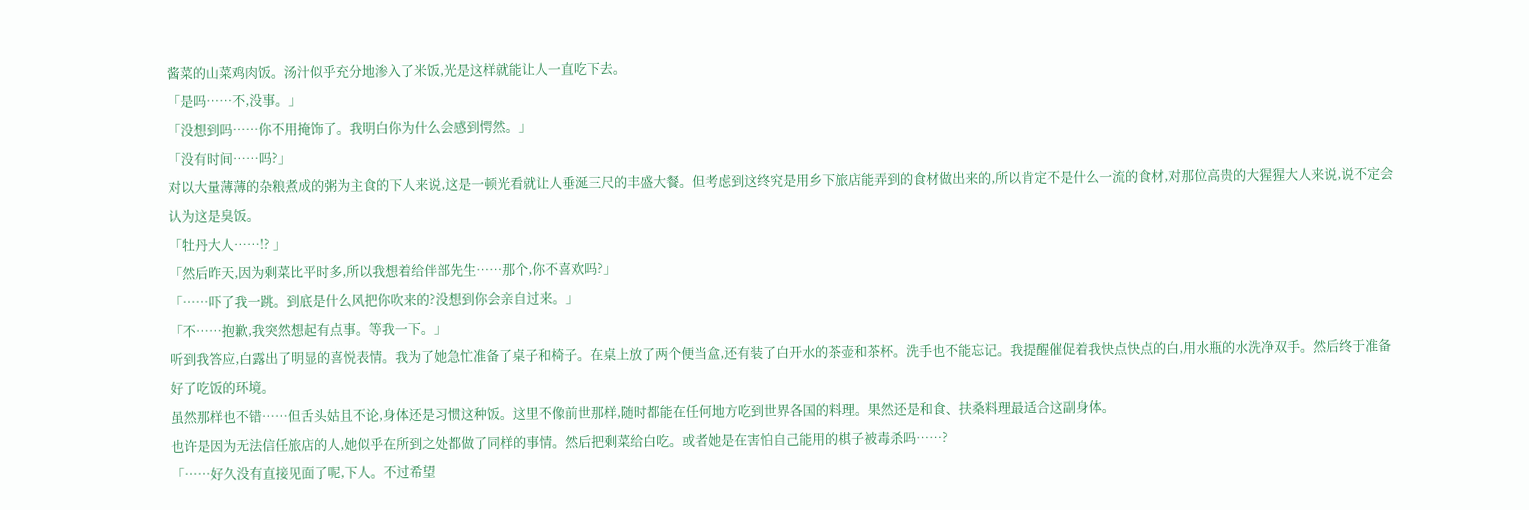酱菜的山菜鸡肉饭。汤汁似乎充分地渗入了米饭,光是这样就能让人一直吃下去。
「是吗……不,没事。」
「没想到吗……你不用掩饰了。我明白你为什么会感到愕然。」
「没有时间……吗?」
对以大量薄薄的杂粮煮成的粥为主食的下人来说,这是一顿光看就让人垂涎三尺的丰盛大餐。但考虑到这终究是用乡下旅店能弄到的食材做出来的,所以肯定不是什么一流的食材,对那位高贵的大猩猩大人来说,说不定会认为这是臭饭。
「牡丹大人……!? 」
「然后昨天,因为剩菜比平时多,所以我想着给伴部先生……那个,你不喜欢吗?」
「……吓了我一跳。到底是什么风把你吹来的?没想到你会亲自过来。」
「不……抱歉,我突然想起有点事。等我一下。」
听到我答应,白露出了明显的喜悦表情。我为了她急忙准备了桌子和椅子。在桌上放了两个便当盒,还有装了白开水的茶壶和茶杯。洗手也不能忘记。我提醒催促着我快点快点的白,用水瓶的水洗净双手。然后终于准备好了吃饭的环境。
虽然那样也不错……但舌头姑且不论,身体还是习惯这种饭。这里不像前世那样,随时都能在任何地方吃到世界各国的料理。果然还是和食、扶桑料理最适合这副身体。
也许是因为无法信任旅店的人,她似乎在所到之处都做了同样的事情。然后把剩菜给白吃。或者她是在害怕自己能用的棋子被毒杀吗……?
「……好久没有直接见面了呢,下人。不过希望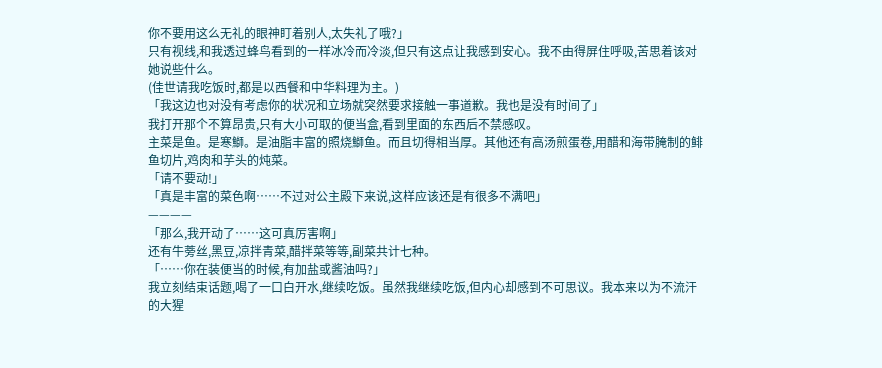你不要用这么无礼的眼神盯着别人,太失礼了哦?」
只有视线,和我透过蜂鸟看到的一样冰冷而冷淡,但只有这点让我感到安心。我不由得屏住呼吸,苦思着该对她说些什么。
(佳世请我吃饭时,都是以西餐和中华料理为主。)
「我这边也对没有考虑你的状况和立场就突然要求接触一事道歉。我也是没有时间了」
我打开那个不算昂贵,只有大小可取的便当盒,看到里面的东西后不禁感叹。
主菜是鱼。是寒鰤。是油脂丰富的照烧鰤鱼。而且切得相当厚。其他还有高汤煎蛋卷,用醋和海带腌制的鲱鱼切片,鸡肉和芋头的炖菜。
「请不要动!」
「真是丰富的菜色啊……不过对公主殿下来说,这样应该还是有很多不满吧」
————
「那么,我开动了……这可真厉害啊」
还有牛蒡丝,黑豆,凉拌青菜,醋拌菜等等,副菜共计七种。
「……你在装便当的时候,有加盐或酱油吗?」
我立刻结束话题,喝了一口白开水,继续吃饭。虽然我继续吃饭,但内心却感到不可思议。我本来以为不流汗的大猩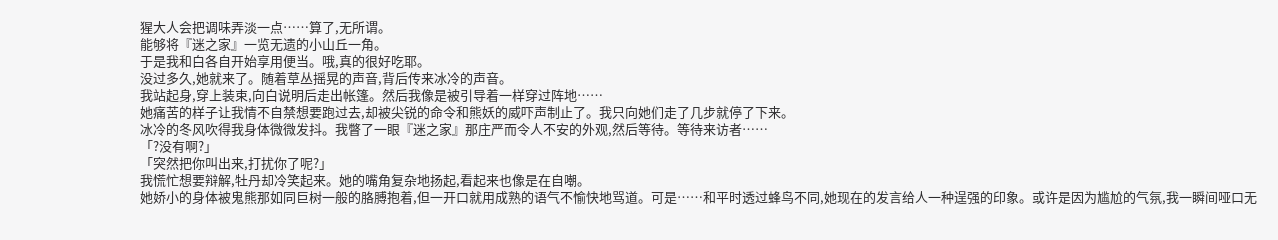猩大人会把调味弄淡一点……算了,无所谓。
能够将『迷之家』一览无遗的小山丘一角。
于是我和白各自开始享用便当。哦,真的很好吃耶。
没过多久,她就来了。随着草丛摇晃的声音,背后传来冰冷的声音。
我站起身,穿上装束,向白说明后走出帐篷。然后我像是被引导着一样穿过阵地……
她痛苦的样子让我情不自禁想要跑过去,却被尖锐的命令和熊妖的威吓声制止了。我只向她们走了几步就停了下来。
冰冷的冬风吹得我身体微微发抖。我瞥了一眼『迷之家』那庄严而令人不安的外观,然后等待。等待来访者……
「?没有啊?」
「突然把你叫出来,打扰你了呢?」
我慌忙想要辩解,牡丹却冷笑起来。她的嘴角复杂地扬起,看起来也像是在自嘲。
她娇小的身体被鬼熊那如同巨树一般的胳膊抱着,但一开口就用成熟的语气不愉快地骂道。可是……和平时透过蜂鸟不同,她现在的发言给人一种逞强的印象。或许是因为尴尬的气氛,我一瞬间哑口无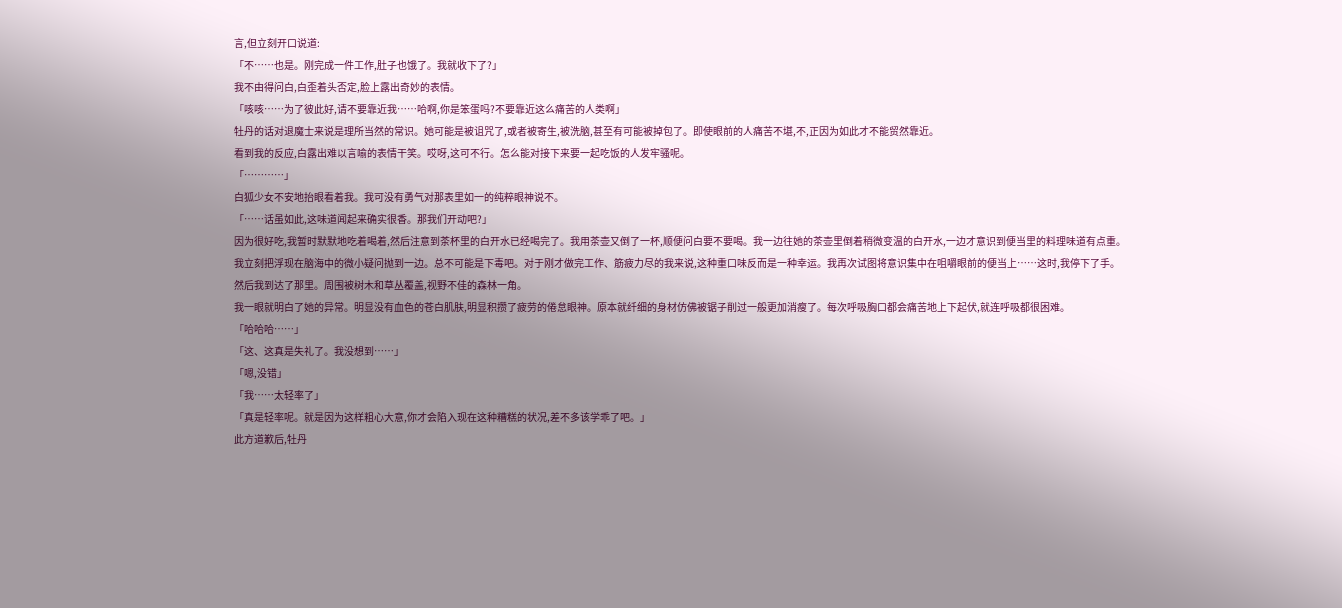言,但立刻开口说道:
「不……也是。刚完成一件工作,肚子也饿了。我就收下了?」
我不由得问白,白歪着头否定,脸上露出奇妙的表情。
「咳咳……为了彼此好,请不要靠近我……哈啊,你是笨蛋吗?不要靠近这么痛苦的人类啊」
牡丹的话对退魔士来说是理所当然的常识。她可能是被诅咒了,或者被寄生,被洗脑,甚至有可能被掉包了。即使眼前的人痛苦不堪,不,正因为如此才不能贸然靠近。
看到我的反应,白露出难以言喻的表情干笑。哎呀,这可不行。怎么能对接下来要一起吃饭的人发牢骚呢。
「…………」
白狐少女不安地抬眼看着我。我可没有勇气对那表里如一的纯粹眼神说不。
「……话虽如此,这味道闻起来确实很香。那我们开动吧?」
因为很好吃,我暂时默默地吃着喝着,然后注意到茶杯里的白开水已经喝完了。我用茶壶又倒了一杯,顺便问白要不要喝。我一边往她的茶壶里倒着稍微变温的白开水,一边才意识到便当里的料理味道有点重。
我立刻把浮现在脑海中的微小疑问抛到一边。总不可能是下毒吧。对于刚才做完工作、筋疲力尽的我来说,这种重口味反而是一种幸运。我再次试图将意识集中在咀嚼眼前的便当上……这时,我停下了手。
然后我到达了那里。周围被树木和草丛覆盖,视野不佳的森林一角。
我一眼就明白了她的异常。明显没有血色的苍白肌肤,明显积攒了疲劳的倦怠眼神。原本就纤细的身材仿佛被锯子削过一般更加消瘦了。每次呼吸胸口都会痛苦地上下起伏,就连呼吸都很困难。
「哈哈哈……」
「这、这真是失礼了。我没想到……」
「嗯,没错」
「我……太轻率了」
「真是轻率呢。就是因为这样粗心大意,你才会陷入现在这种糟糕的状况,差不多该学乖了吧。」
此方道歉后,牡丹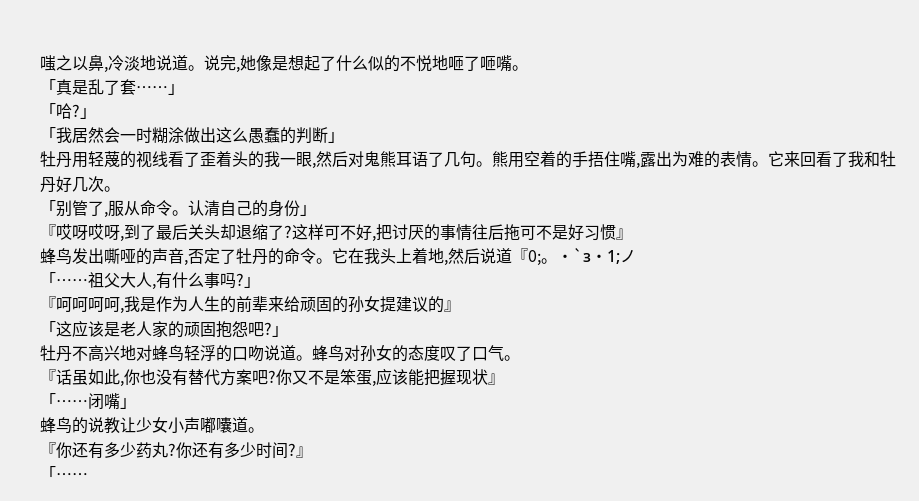嗤之以鼻,冷淡地说道。说完,她像是想起了什么似的不悦地咂了咂嘴。
「真是乱了套……」
「哈?」
「我居然会一时糊涂做出这么愚蠢的判断」
牡丹用轻蔑的视线看了歪着头的我一眼,然后对鬼熊耳语了几句。熊用空着的手捂住嘴,露出为难的表情。它来回看了我和牡丹好几次。
「别管了,服从命令。认清自己的身份」
『哎呀哎呀,到了最后关头却退缩了?这样可不好,把讨厌的事情往后拖可不是好习惯』
蜂鸟发出嘶哑的声音,否定了牡丹的命令。它在我头上着地,然后说道『0;。・`з・1;ノ
「……祖父大人,有什么事吗?」
『呵呵呵呵,我是作为人生的前辈来给顽固的孙女提建议的』
「这应该是老人家的顽固抱怨吧?」
牡丹不高兴地对蜂鸟轻浮的口吻说道。蜂鸟对孙女的态度叹了口气。
『话虽如此,你也没有替代方案吧?你又不是笨蛋,应该能把握现状』
「……闭嘴」
蜂鸟的说教让少女小声嘟囔道。
『你还有多少药丸?你还有多少时间?』
「……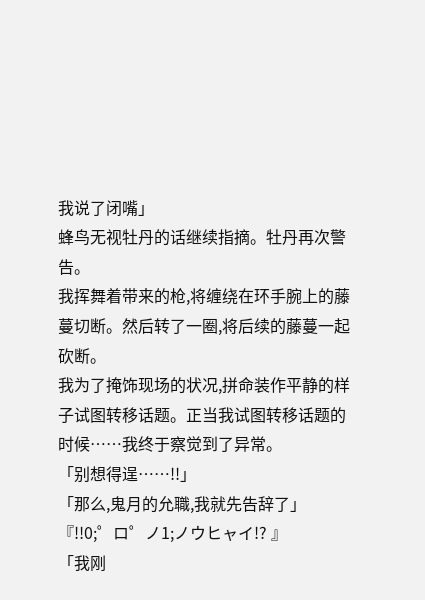我说了闭嘴」
蜂鸟无视牡丹的话继续指摘。牡丹再次警告。
我挥舞着带来的枪,将缠绕在环手腕上的藤蔓切断。然后转了一圈,将后续的藤蔓一起砍断。
我为了掩饰现场的状况,拼命装作平静的样子试图转移话题。正当我试图转移话题的时候……我终于察觉到了异常。
「别想得逞……!!」
「那么,鬼月的允職,我就先告辞了」
『!!0;゜ロ゜ノ1;ノウヒャイ!? 』
「我刚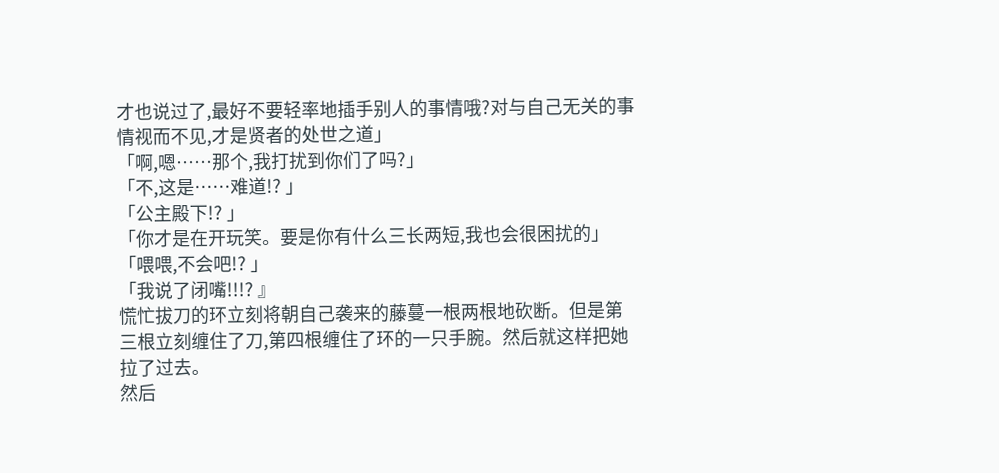才也说过了,最好不要轻率地插手别人的事情哦?对与自己无关的事情视而不见,才是贤者的处世之道」
「啊,嗯……那个,我打扰到你们了吗?」
「不,这是……难道!? 」
「公主殿下!? 」
「你才是在开玩笑。要是你有什么三长两短,我也会很困扰的」
「喂喂,不会吧!? 」
「我说了闭嘴!!!? 』
慌忙拔刀的环立刻将朝自己袭来的藤蔓一根两根地砍断。但是第三根立刻缠住了刀,第四根缠住了环的一只手腕。然后就这样把她拉了过去。
然后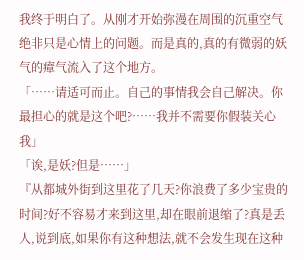我终于明白了。从刚才开始弥漫在周围的沉重空气绝非只是心情上的问题。而是真的,真的有微弱的妖气的瘴气流入了这个地方。
「……请适可而止。自己的事情我会自己解决。你最担心的就是这个吧?……我并不需要你假装关心我」
「诶,是妖?但是……」
『从都城外街到这里花了几天?你浪费了多少宝贵的时间?好不容易才来到这里,却在眼前退缩了?真是丢人,说到底,如果你有这种想法,就不会发生现在这种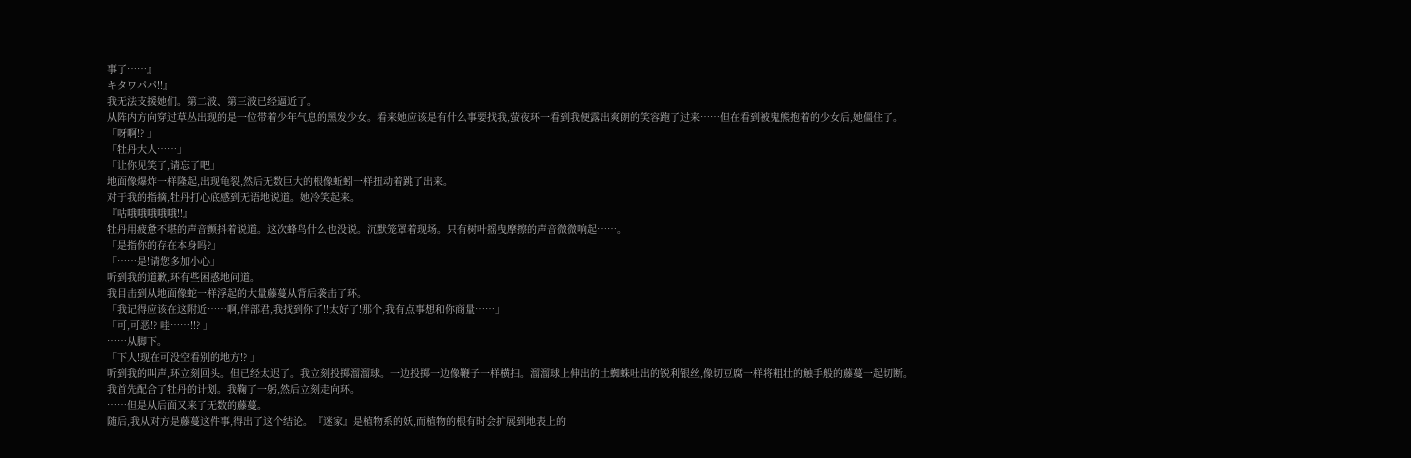事了……』
キタワパパ!!』
我无法支援她们。第二波、第三波已经逼近了。
从阵内方向穿过草丛出现的是一位带着少年气息的黑发少女。看来她应该是有什么事要找我,萤夜环一看到我便露出爽朗的笑容跑了过来……但在看到被鬼熊抱着的少女后,她僵住了。
「呀啊!? 」
「牡丹大人……」
「让你见笑了,请忘了吧」
地面像爆炸一样隆起,出现龟裂,然后无数巨大的根像蚯蚓一样扭动着跳了出来。
对于我的指摘,牡丹打心底感到无语地说道。她冷笑起来。
『咕哦哦哦哦哦!!』
牡丹用疲惫不堪的声音颤抖着说道。这次蜂鸟什么也没说。沉默笼罩着现场。只有树叶摇曳摩擦的声音微微响起……。
「是指你的存在本身吗?」
「……是!请您多加小心」
听到我的道歉,环有些困惑地问道。
我目击到从地面像蛇一样浮起的大量藤蔓从背后袭击了环。
「我记得应该在这附近……啊,伴部君,我找到你了!!太好了!那个,我有点事想和你商量……」
「可,可恶!? 哇……!!? 」
……从脚下。
「下人!现在可没空看别的地方!? 」
听到我的叫声,环立刻回头。但已经太迟了。我立刻投掷溜溜球。一边投掷一边像鞭子一样横扫。溜溜球上伸出的土蜘蛛吐出的锐利银丝,像切豆腐一样将粗壮的触手般的藤蔓一起切断。
我首先配合了牡丹的计划。我鞠了一躬,然后立刻走向环。
……但是从后面又来了无数的藤蔓。
随后,我从对方是藤蔓这件事,得出了这个结论。『迷家』是植物系的妖,而植物的根有时会扩展到地表上的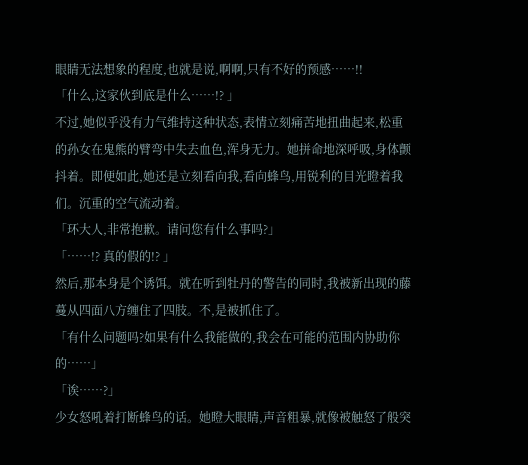眼睛无法想象的程度,也就是说,啊啊,只有不好的预感……!!
「什么,这家伙到底是什么……!? 」
不过,她似乎没有力气维持这种状态,表情立刻痛苦地扭曲起来,松重的孙女在鬼熊的臂弯中失去血色,浑身无力。她拼命地深呼吸,身体颤抖着。即便如此,她还是立刻看向我,看向蜂鸟,用锐利的目光瞪着我们。沉重的空气流动着。
「环大人,非常抱歉。请问您有什么事吗?」
「……!? 真的假的!? 」
然后,那本身是个诱饵。就在听到牡丹的警告的同时,我被新出现的藤蔓从四面八方缠住了四肢。不,是被抓住了。
「有什么问题吗?如果有什么我能做的,我会在可能的范围内协助你的……」
「诶……?」
少女怒吼着打断蜂鸟的话。她瞪大眼睛,声音粗暴,就像被触怒了般突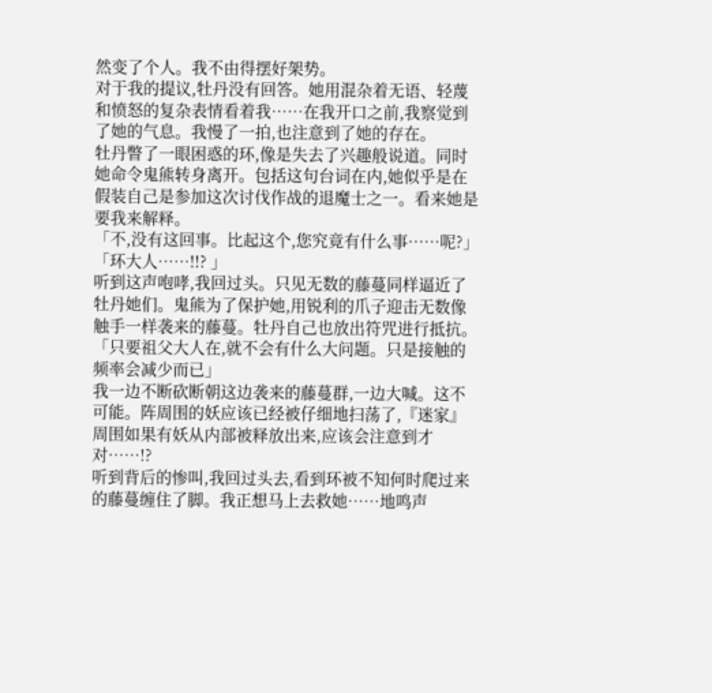然变了个人。我不由得摆好架势。
对于我的提议,牡丹没有回答。她用混杂着无语、轻蔑和愤怒的复杂表情看着我……在我开口之前,我察觉到了她的气息。我慢了一拍,也注意到了她的存在。
牡丹瞥了一眼困惑的环,像是失去了兴趣般说道。同时她命令鬼熊转身离开。包括这句台词在内,她似乎是在假装自己是参加这次讨伐作战的退魔士之一。看来她是要我来解释。
「不,没有这回事。比起这个,您究竟有什么事……呢?」
「环大人……!!? 」
听到这声咆哮,我回过头。只见无数的藤蔓同样逼近了牡丹她们。鬼熊为了保护她,用锐利的爪子迎击无数像触手一样袭来的藤蔓。牡丹自己也放出符咒进行抵抗。
「只要祖父大人在,就不会有什么大问题。只是接触的频率会减少而已」
我一边不断砍断朝这边袭来的藤蔓群,一边大喊。这不可能。阵周围的妖应该已经被仔细地扫荡了,『迷家』周围如果有妖从内部被释放出来,应该会注意到才对……!?
听到背后的惨叫,我回过头去,看到环被不知何时爬过来的藤蔓缠住了脚。我正想马上去救她……地鸣声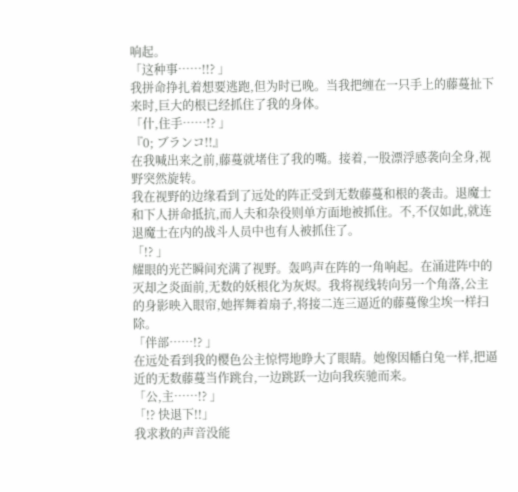响起。
「这种事……!!? 」
我拼命挣扎着想要逃跑,但为时已晚。当我把缠在一只手上的藤蔓扯下来时,巨大的根已经抓住了我的身体。
「什,住手……!? 」
『0; ブランコ!!』
在我喊出来之前,藤蔓就堵住了我的嘴。接着,一股漂浮感袭向全身,视野突然旋转。
我在视野的边缘看到了远处的阵正受到无数藤蔓和根的袭击。退魔士和下人拼命抵抗,而人夫和杂役则单方面地被抓住。不,不仅如此,就连退魔士在内的战斗人员中也有人被抓住了。
「!? 」
耀眼的光芒瞬间充满了视野。轰鸣声在阵的一角响起。在涌进阵中的灭却之炎面前,无数的妖根化为灰烬。我将视线转向另一个角落,公主的身影映入眼帘,她挥舞着扇子,将接二连三逼近的藤蔓像尘埃一样扫除。
「伴部……!? 」
在远处看到我的樱色公主惊愕地睁大了眼睛。她像因幡白兔一样,把逼近的无数藤蔓当作跳台,一边跳跃一边向我疾驰而来。
「公,主……!? 」
「!? 快退下!!」
我求救的声音没能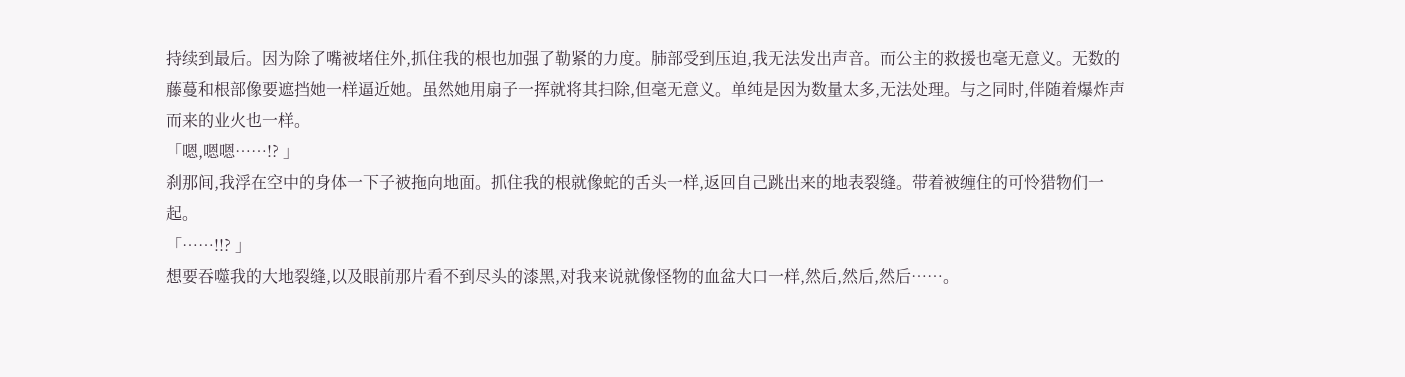持续到最后。因为除了嘴被堵住外,抓住我的根也加强了勒紧的力度。肺部受到压迫,我无法发出声音。而公主的救援也毫无意义。无数的藤蔓和根部像要遮挡她一样逼近她。虽然她用扇子一挥就将其扫除,但毫无意义。单纯是因为数量太多,无法处理。与之同时,伴随着爆炸声而来的业火也一样。
「嗯,嗯嗯……!? 」
刹那间,我浮在空中的身体一下子被拖向地面。抓住我的根就像蛇的舌头一样,返回自己跳出来的地表裂缝。带着被缠住的可怜猎物们一起。
「……!!? 」
想要吞噬我的大地裂缝,以及眼前那片看不到尽头的漆黑,对我来说就像怪物的血盆大口一样,然后,然后,然后……。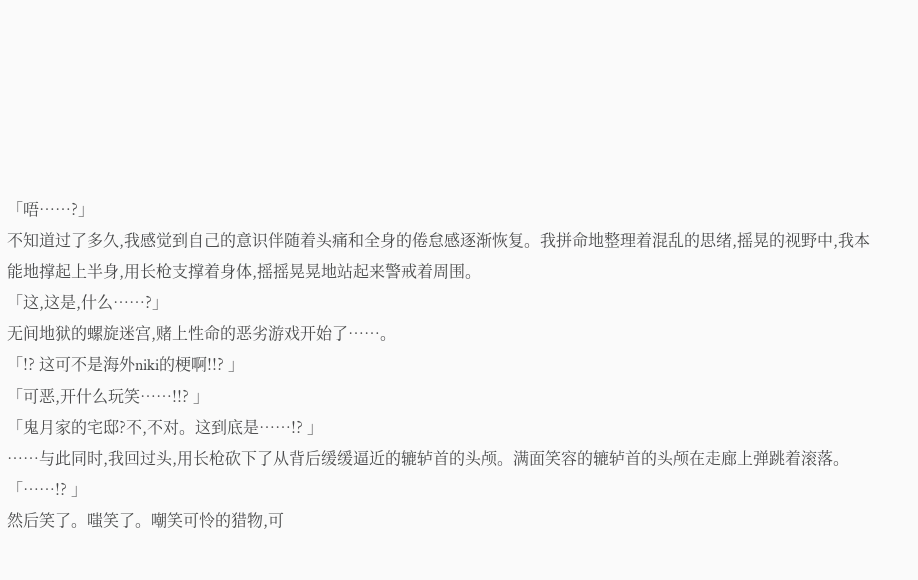「唔……?」
不知道过了多久,我感觉到自己的意识伴随着头痛和全身的倦怠感逐渐恢复。我拼命地整理着混乱的思绪,摇晃的视野中,我本能地撑起上半身,用长枪支撑着身体,摇摇晃晃地站起来警戒着周围。
「这,这是,什么……?」
无间地狱的螺旋迷宫,赌上性命的恶劣游戏开始了……。
「!? 这可不是海外niki的梗啊!!? 」
「可恶,开什么玩笑……!!? 」
「鬼月家的宅邸?不,不对。这到底是……!? 」
……与此同时,我回过头,用长枪砍下了从背后缓缓逼近的辘轳首的头颅。满面笑容的辘轳首的头颅在走廊上弹跳着滚落。
「……!? 」
然后笑了。嗤笑了。嘲笑可怜的猎物,可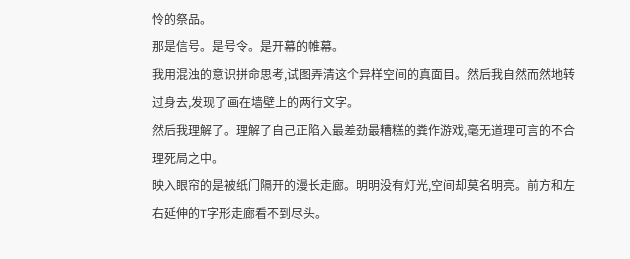怜的祭品。
那是信号。是号令。是开幕的帷幕。
我用混浊的意识拼命思考,试图弄清这个异样空间的真面目。然后我自然而然地转过身去,发现了画在墙壁上的两行文字。
然后我理解了。理解了自己正陷入最差劲最糟糕的粪作游戏,毫无道理可言的不合理死局之中。
映入眼帘的是被纸门隔开的漫长走廊。明明没有灯光,空间却莫名明亮。前方和左右延伸的T字形走廊看不到尽头。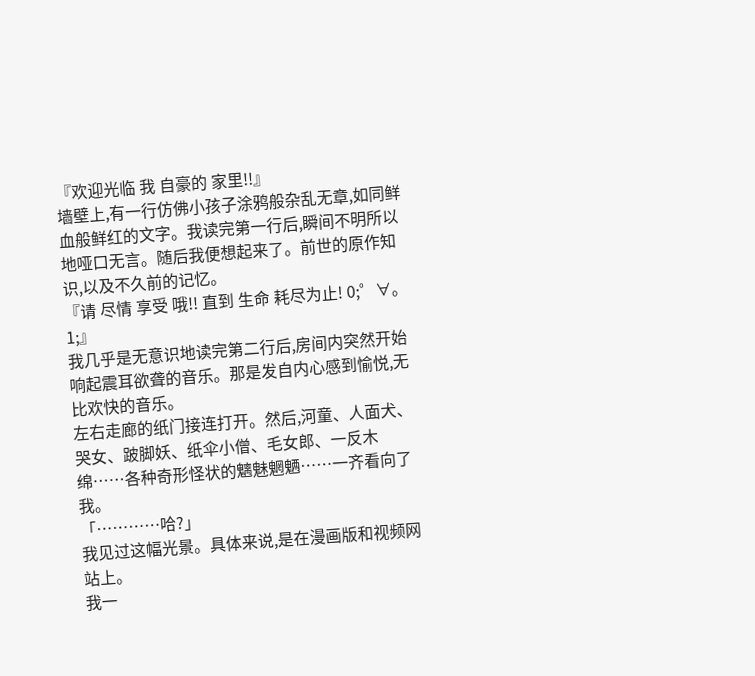『欢迎光临 我 自豪的 家里!!』
墙壁上,有一行仿佛小孩子涂鸦般杂乱无章,如同鲜血般鲜红的文字。我读完第一行后,瞬间不明所以地哑口无言。随后我便想起来了。前世的原作知识,以及不久前的记忆。
『请 尽情 享受 哦!! 直到 生命 耗尽为止! 0;゜∀。1;』
我几乎是无意识地读完第二行后,房间内突然开始响起震耳欲聋的音乐。那是发自内心感到愉悦,无比欢快的音乐。
左右走廊的纸门接连打开。然后,河童、人面犬、哭女、跛脚妖、纸伞小僧、毛女郎、一反木绵……各种奇形怪状的魑魅魍魉……一齐看向了我。
「…………哈?」
我见过这幅光景。具体来说,是在漫画版和视频网站上。
我一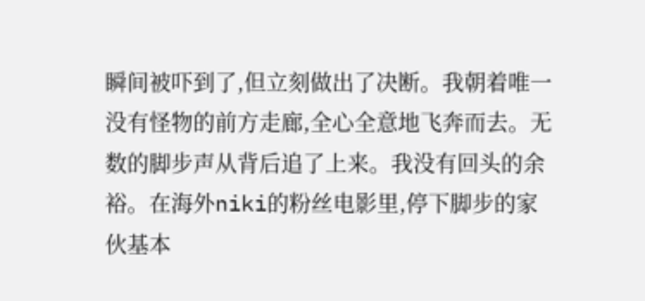瞬间被吓到了,但立刻做出了决断。我朝着唯一没有怪物的前方走廊,全心全意地飞奔而去。无数的脚步声从背后追了上来。我没有回头的余裕。在海外niki的粉丝电影里,停下脚步的家伙基本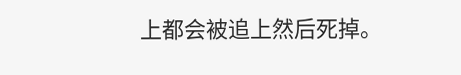上都会被追上然后死掉。